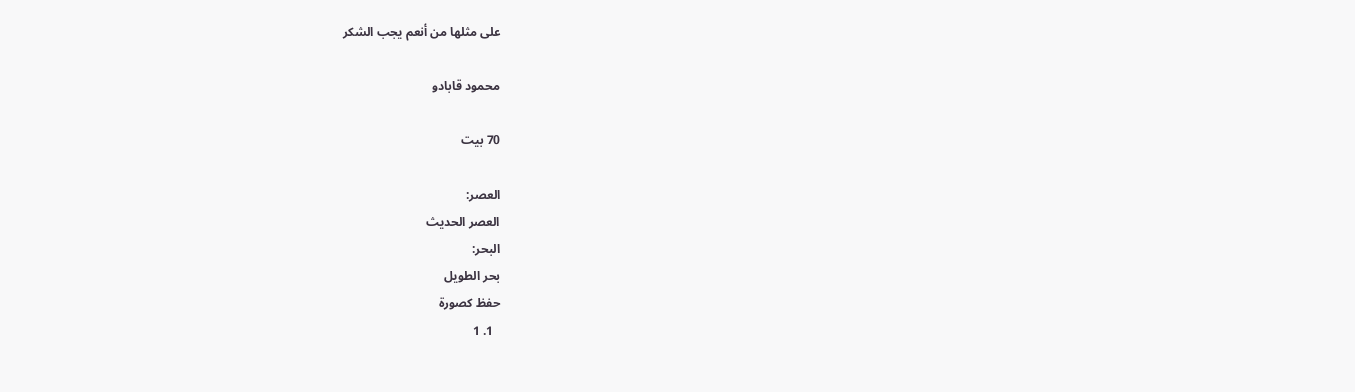على مثلها من أنعم يجب الشكر

محمود قابادو

70 بيت

العصر:
العصر الحديث
البحر:
بحر الطويل
حفظ كصورة
  1. 1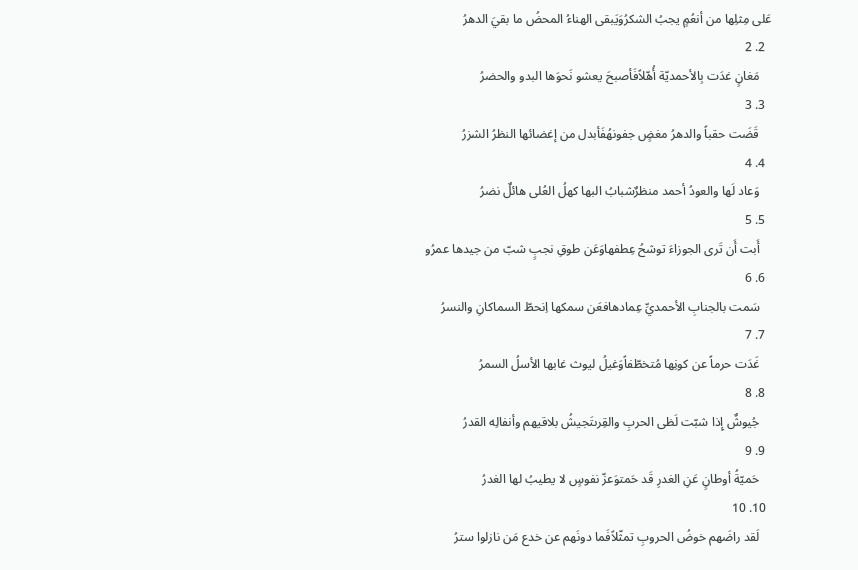عَلى مِثلِها من أنعُمٍ يجبُ الشكرُوَيَبقى الهناءُ المحضُ ما بقيَ الدهرُ
  2. 2
    مَغانٍ غدَت بِالأحمديّة أُهّلاًفَأصبحَ يعشو نَحوَها البدو والحضرُ
  3. 3
    قَضَت حقباً والدهرُ مغضٍ جفونهُفَأبدل من إغضائها النظرُ الشزرُ
  4. 4
    وَعاد لَها والعودُ أحمد منظرٌشبابُ البها كهلُ العُلى هائلٌ نضرُ
  5. 5
    أَبت أَن تَرى الجوزاءَ توشحُ عِطفهاوَعَن طوقِ نجبٍ شبّ من جيدها عمرُو
  6. 6
    سَمت بالجنابِ الأحمديِّ عِمادهافعَن سمكها اِنحطّ السماكانِ والنسرُ
  7. 7
    غَدَت حرماً عن كونِها مُتخطّفاًوَغيلُ ليوث غابها الأسلُ السمرُ
  8. 8
    جُيوشٌ إِذا شبّت لَظى الحربِ والقِرىتَجيشُ بلاقيهم وأنفالِه القدرُ
  9. 9
    حَميّةُ أوطانٍ عَنِ الغدرِ قَد حَمتوَعزّ نفوسٍ لا يطيبُ لها الغدرُ
  10. 10
    لَقد راضَهم خوضُ الحروبِ تمثّلاًفَما دونَهم عن خدع مَن نازلوا سترُ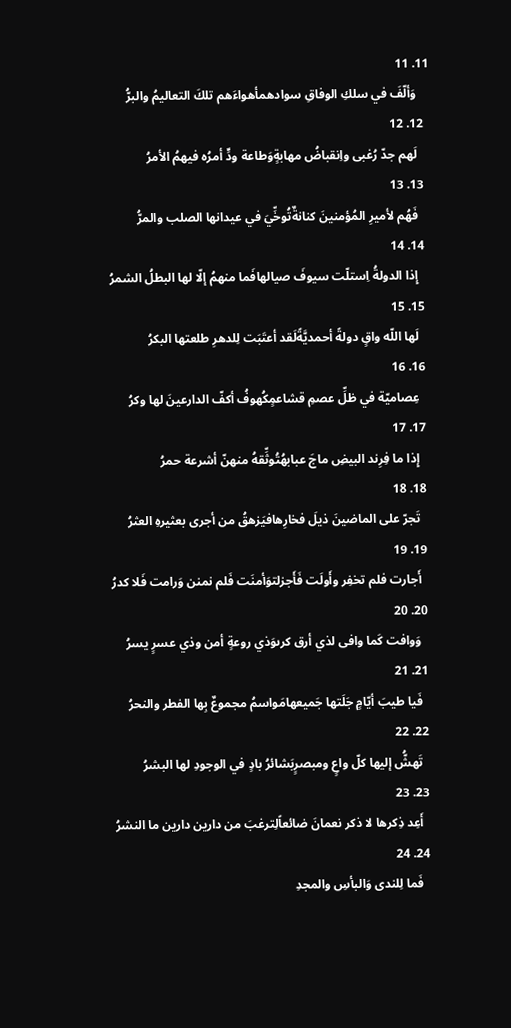11. 11
    وَألّفَ في سلكِ الوفاقِ سوادهمأهواءَهم تلكَ التعاليمُ والبرُّ
  12. 12
    لَهم جدّ رُغبى واِنقباضُ مهابةٍوَطاعة ودٍّ أمرُه فيهمُ الأمرُ
  13. 13
    فَهُم لأميرِ المُؤمنينَ كنانةٌتُوخِّيَ في عيدانها الصلب والمرُّ
  14. 14
    إِذا الدولةُ اِستلّت سيوفَ صيالهافَما منهمُ إلّا لها البطلُ الشمرُ
  15. 15
    لَها اللّه واقٍ دولةً أحمديَّةًلَقد أعتَبَت لِلدهرِ طلعتها البكرُ
  16. 16
    عِصاميّة في ظلِّ عصمِ قشاعمٍكُهوفُ أكفّ الدارعينَ لها وكرُ
  17. 17
    إِذا ما فِرِند البيضِ ماجَ عبابهُتُوثِّقهُ منهنّ أشرعة حمرُ
  18. 18
    تَجرّ على الماضينَ ذيلَ فخارِهافيَزهقُ من أجرى بعثيرهِ العثرُ
  19. 19
    أَجارت فلم تخفِر وأَولَت فَأَجزلتوَأمنَت فَلم نمنن وَرامت فَلا كدرُ
  20. 20
    وَوافت كَما وافى لذي أرق كرىوَذي روعةٍ أمن وذي عسرٍ يسرُ
  21. 21
    فَيا طيبَ أيّامٍ جَلَتها جَميعهامَواسمُ مجموعٌ بِها الفطر والنحرُ
  22. 22
    تَهشُّ إليها كلّ واعٍ ومبصرٍبَشائرُ بادٍ في الوجودِ لها البشرُ
  23. 23
    أَعِد ذِكرها لا ذكر نعمانَ ضائعاًلِترغبَ من دارين دارين ما النشرُ
  24. 24
    فَما لِلندى وَالبأسِ والمجدِ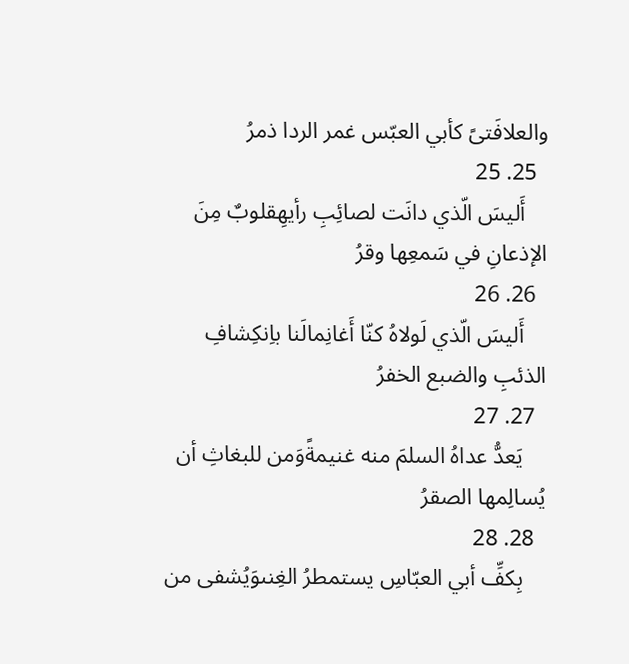والعلافَتىً كأبي العبّس غمر الردا ذمرُ
  25. 25
    أَليسَ الّذي دانَت لصائِبِ رأيهِقلوبٌ مِنَ الإذعانِ في سَمعِها وقرُ
  26. 26
    أَليسَ الّذي لَولاهُ كنّا أَغانِمالَنا باِنكِشافِ الذئبِ والضبع الخفرُ
  27. 27
    يَعدُّ عداهُ السلمَ منه غنيمةًوَمن للبغاثِ أن يُسالِمها الصقرُ
  28. 28
    بِكفِّ أبي العبّاسِ يستمطرُ الغِنىوَيُشفى من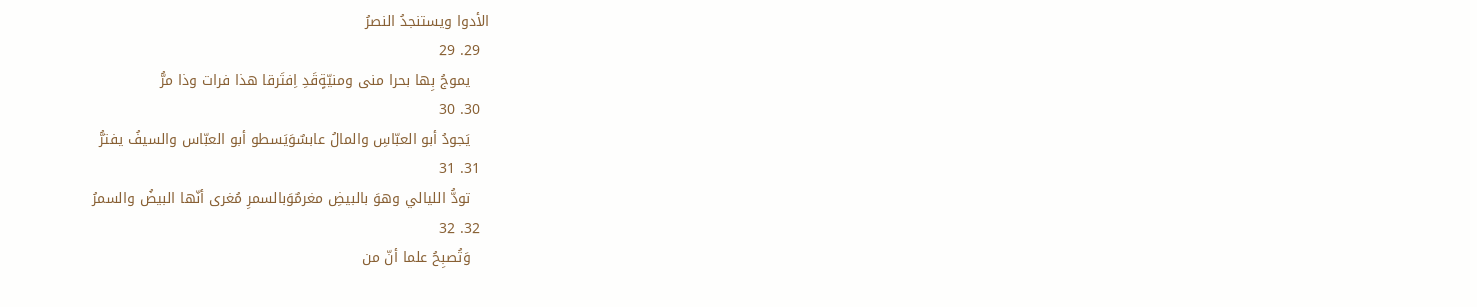الأدوا ويستنجدُ النصرُ
  29. 29
    يموجُ بِها بحرا منى ومنيّةٍقَدِ اِفتَرقا هذا فرات وذا مرُّ
  30. 30
    يَجودُ أبو العبّاسِ والمالُ عابسٌوَيَسطو أبو العبّاس والسيفُ يفترُّ
  31. 31
    تودُّ الليالي وهوَ بالبيضِ مغرمٌوَبالسمرِ مُغرى أنّها البيضُ والسمرُ
  32. 32
    وَتُصبِحُ علما أنّ من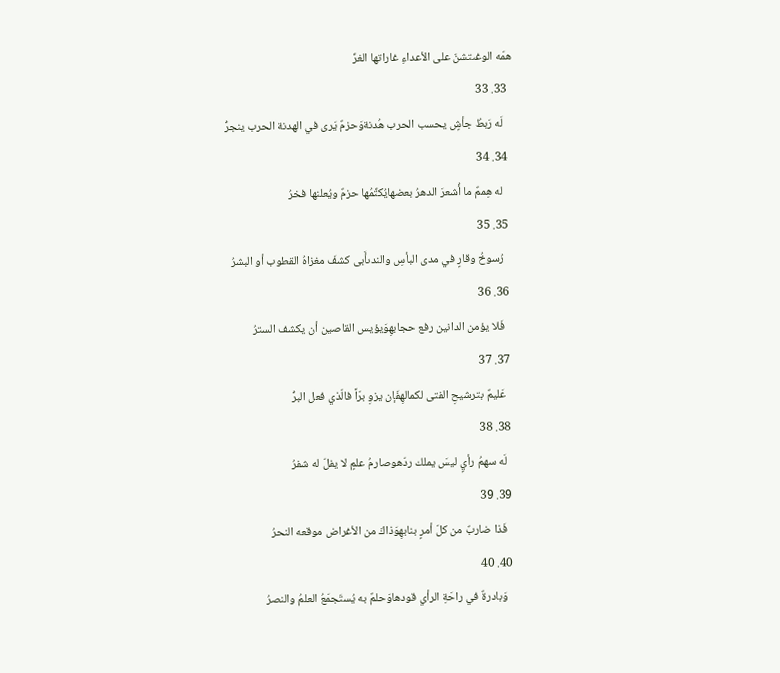همّه الوغىتشنّ على الأعداءِ غاراتها الغرِّ
  33. 33
    لَه رَبطُ جأشٍ يحسب الحرب هُدنةوَحزمٌ يَرى في الهدنة الحرب ينجرُّ
  34. 34
    له هِممٌ ما أُشعرَ الدهرُ بعضهايُكتِّمُها حزمٌ ويُعلنها فخرُ
  35. 35
    رُسوخُ وقارٍ في مدى البأسِ والندىأَبى كشفَ مغزاهُ القطوب أو البشرُ
  36. 36
    فَلا يؤمن الدانين رفع حجابهِوَيؤيس القاصين أن يكشف السترُ
  37. 37
    عَليمٌ بترشيحِ الفتى لكمالهِفَإن يزوِ برّاً فالّذي فعل البرُّ
  38. 38
    لَه سهمُ رأيٍ ليسَ يملك ردّهوصارمُ علمٍ لا يفلّ له شفرُ
  39. 39
    فَذا ضاربٌ من كلّ أمرٍ بنابهِوَذاكَ من الأغراض موقعه النحرُ
  40. 40
    وَبادرةٌ في راحَةِ الرأي قودهاوَحلمٌ به يُستَجمَعُ العلمُ والنصرُ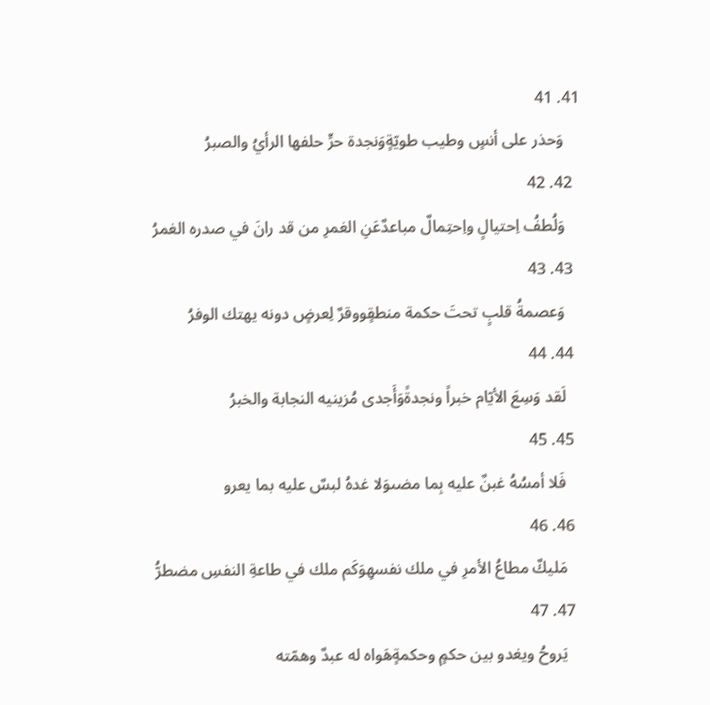41. 41
    وَحذر على أنسٍ وطيب طويّةٍوَنجدة حرٍّ حلفها الرأيُ والصبرُ
  42. 42
    وَلُطفُ اِحتيالٍ واِحتِمالٌ مباعدٌعَنِ الغمرِ من قد رانَ في صدره الغمرُ
  43. 43
    وَعصمةُ قلبٍ تحتَ حكمة منطقٍووقرٌ لِعرضٍ دونه يهتك الوفرُ
  44. 44
    لَقد وَسِعَ الأيّام خبراً ونجدةًوَأَجدى مُزينيه النجابة والخبرُ
  45. 45
    فَلا أمسُهُ غبنٌ عليه بِما مضىوَلا غدهُ لبسٌ عليه بما يعرو
  46. 46
    مَليكٌ مطاعُ الأمرِ في ملك نفسهِوَكَم ملك في طاعةِ النفسِ مضطرُّ
  47. 47
    يَروحُ ويغدو بين حكمٍ وحكمةٍهَواه له عبدٌ وهمّته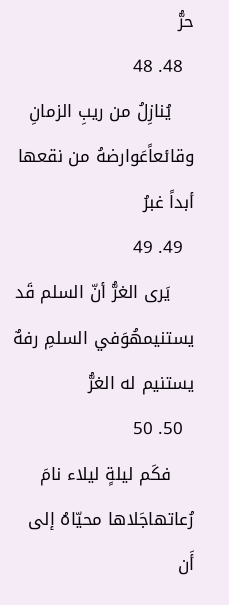حرُّ
  48. 48
    يُنازِلُ من ريبِ الزمانِ وقائعاًعَوارضهُ من نقعها أبداً غبرُ
  49. 49
    يَرى الغرُّ أنّ السلم قَد يستنيمهُوَفي السلمِ رفهٌ يستنيم له الغرُّ
  50. 50
    فكَم ليلةٍ ليلاء نامَ رُعاتهاجَلاها محيّاهُ إلى أَن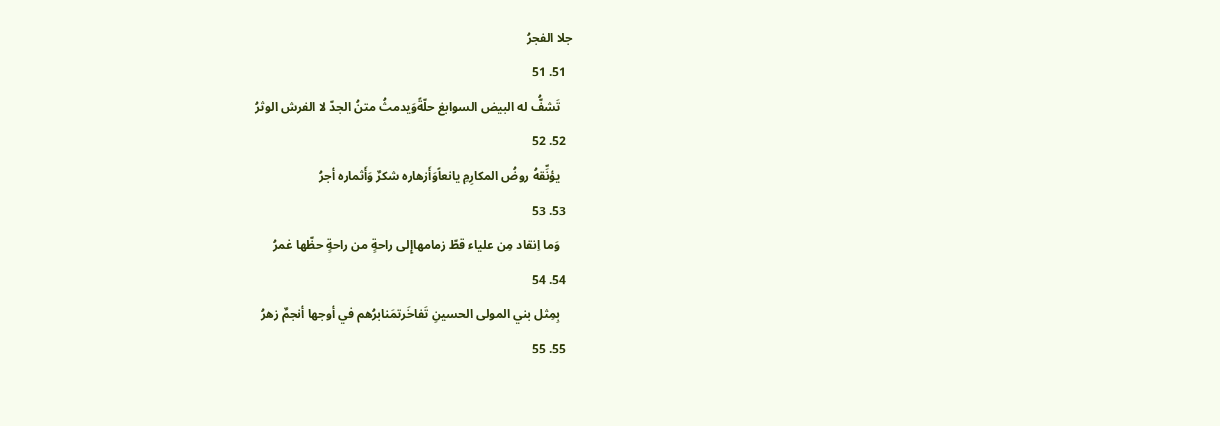جلا الفجرُ
  51. 51
    تَشفُّ له البيض السوابغ حلّةًوَيدمثُ متنُ الجدّ لا الفرش الوثرُ
  52. 52
    يؤنِّقهُ روضُ المكارِمِ يانعاًوَأَزهاره شكرٌ وَأَثماره أجرُ
  53. 53
    وَما اِنقاد مِن علياء قطّ زمامهاإِلى راحةٍ من راحةٍ حظّها غمرُ
  54. 54
    بِمِثل بني المولى الحسينِ تَفاخَرتمَنابرُهم في أوجها أنجمٌ زهرُ
  55. 55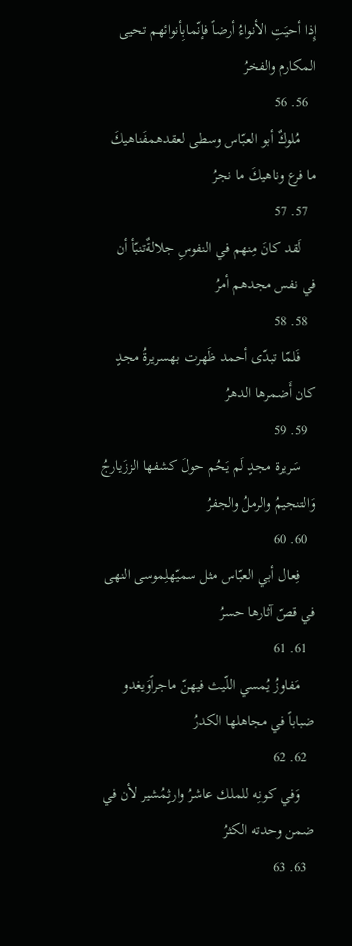إِذا أحيَتِ الأنواءُ أرضاً فإنّمابِأنوائهم تحيى المكارم والفخرُ
  56. 56
    مُلوكٌ أبو العبّاس وسطى لعقدهمفَناهيكَ ما فرع وناهيكَ ما نجرُ
  57. 57
    لَقد كانَ مِنهم في النفوسِ جلالةٌتنبّأ أن في نفس مجدهم أمرُ
  58. 58
    فَلمّا تبدّى أحمد ظَهرت بهسريرةُ مجدٍ كان أَضمرها الدهرُ
  59. 59
    سَريرة مجدٍ لَم يَحُم حولَ كشفها الززَيارجُ وَالتنجيمُ والرملُ والجفرُ
  60. 60
    فِعال أبي العبّاس مثل سميّهلِموسى النهى في قصّ آثارها حسرُ
  61. 61
    مَفاوزُ يُمسي اللّيث فيهنّ ماجراًوَيغدو ضباباً في مجاهلها الكدرُ
  62. 62
    وَفي كونِه للملك عاشرُ وارثٍمُشير لأن في ضمن وحدته الكثرُ
  63. 63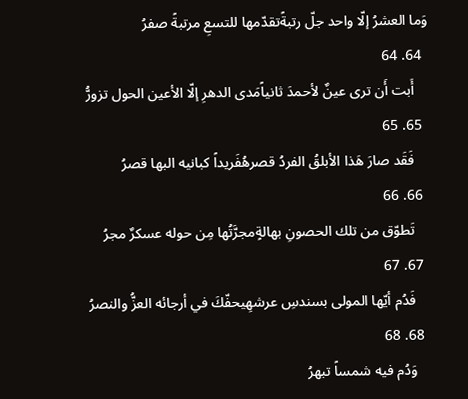وَما العشرُ إلّا واحد جلّ رتبةًتقدّمها للتسعِ مرتبةً صفرُ
  64. 64
    أَبت أَن ترى عينٌ لأحمدَ ثانياًمَدى الدهرِ إلّا الأعين الحول تزورُّ
  65. 65
    فَقَد صارَ هَذا الأبلقُ الفردُ قصرهُفَريداً كبانيه البها قصرُ
  66. 66
    تَطوّق من تلك الحصونِ بهالةٍمجرَّتُها مِن حوله عسكرٌ مجرُ
  67. 67
    فَدُم أيّها المولى بسندسِ عرشهِيحفّكَ في أرجائه العزُّ والنصرُ
  68. 68
    وَدُم فيه شمساً تبهرُ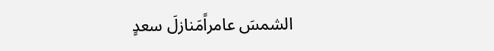الشمسَ عامراًمَنازلَ سعدٍ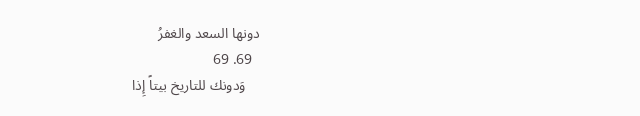دونها السعد والغفرُ
  69. 69
    وَدونك للتاريخ بيتاً إِذا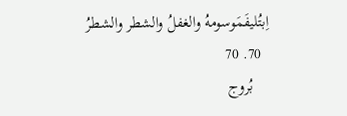اِبتُليفَمَوسومهُ والغفلُ والشطر والشطرُ
  70. 70
    بُروج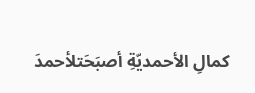كمالِ الأحمديّةِ أصبَحَتلأحمدَ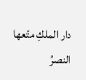دار الملكِ متّعها النصرُ